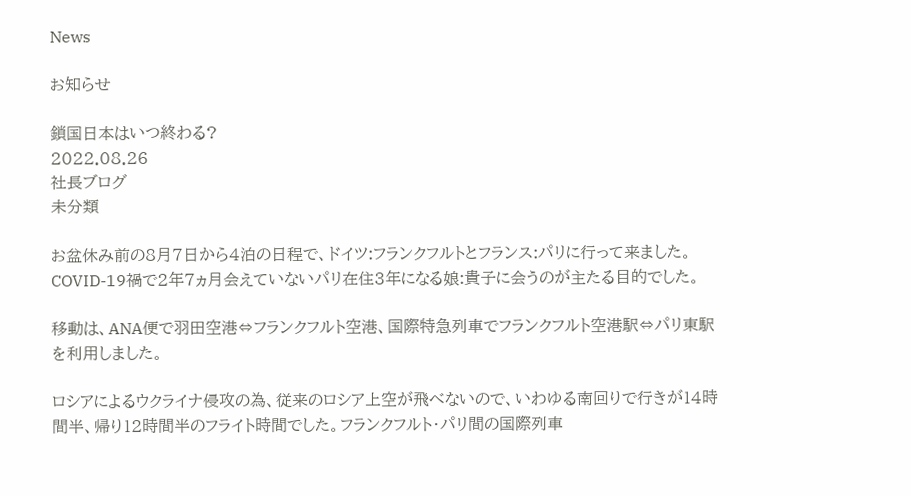News

お知らせ

鎖国日本はいつ終わる?
2022.08.26
社長ブログ
未分類

お盆休み前の8月7日から4泊の日程で、ドイツ:フランクフルトとフランス:パリに行って来ました。COVID-19禍で2年7ヵ月会えていないパリ在住3年になる娘:貴子に会うのが主たる目的でした。

移動は、ANA便で羽田空港⇔フランクフルト空港、国際特急列車でフランクフルト空港駅⇔パリ東駅を利用しました。

ロシアによるウクライナ侵攻の為、従来のロシア上空が飛べないので、いわゆる南回りで行きが14時間半、帰り12時間半のフライト時間でした。フランクフルト・パリ間の国際列車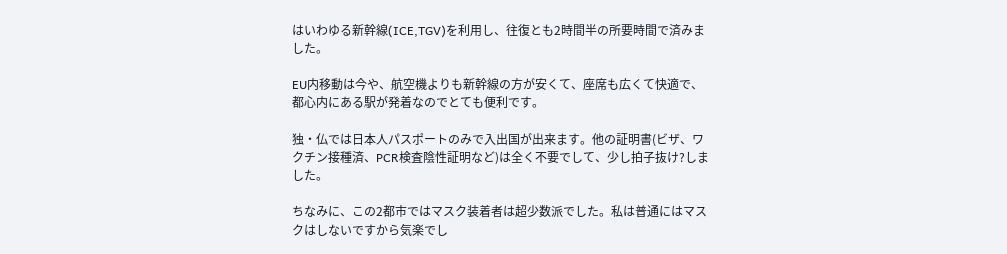はいわゆる新幹線(ICE,TGV)を利用し、往復とも2時間半の所要時間で済みました。

EU内移動は今や、航空機よりも新幹線の方が安くて、座席も広くて快適で、都心内にある駅が発着なのでとても便利です。

独・仏では日本人パスポートのみで入出国が出来ます。他の証明書(ビザ、ワクチン接種済、PCR検査陰性証明など)は全く不要でして、少し拍子抜け?しました。

ちなみに、この2都市ではマスク装着者は超少数派でした。私は普通にはマスクはしないですから気楽でし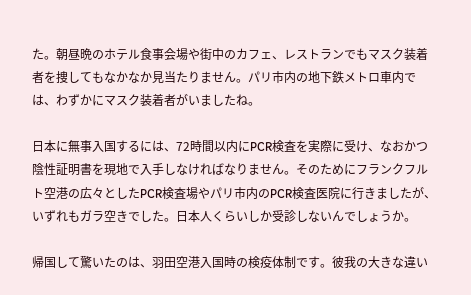た。朝昼晩のホテル食事会場や街中のカフェ、レストランでもマスク装着者を捜してもなかなか見当たりません。パリ市内の地下鉄メトロ車内では、わずかにマスク装着者がいましたね。

日本に無事入国するには、72時間以内にPCR検査を実際に受け、なおかつ陰性証明書を現地で入手しなければなりません。そのためにフランクフルト空港の広々としたPCR検査場やパリ市内のPCR検査医院に行きましたが、いずれもガラ空きでした。日本人くらいしか受診しないんでしょうか。

帰国して驚いたのは、羽田空港入国時の検疫体制です。彼我の大きな違い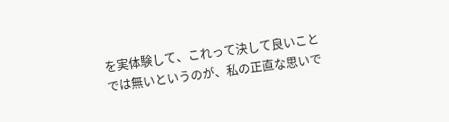を実体験して、これって決して良いことでは無いというのが、私の正直な思いで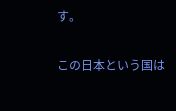す。

この日本という国は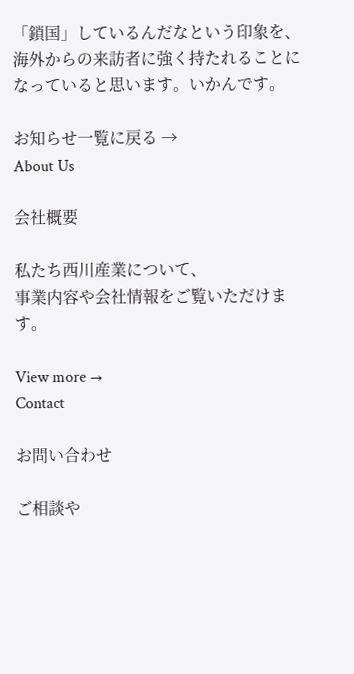「鎖国」しているんだなという印象を、海外からの来訪者に強く持たれることになっていると思います。いかんです。

お知らせ一覧に戻る →
About Us

会社概要

私たち西川産業について、
事業内容や会社情報をご覧いただけます。

View more →
Contact

お問い合わせ

ご相談や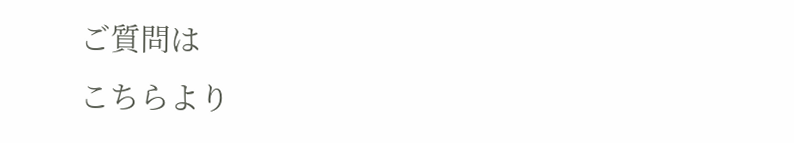ご質問は
こちらより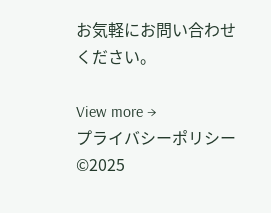お気軽にお問い合わせください。

View more →
プライバシーポリシー
©2025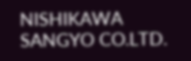NISHIKAWA SANGYO CO.LTD.